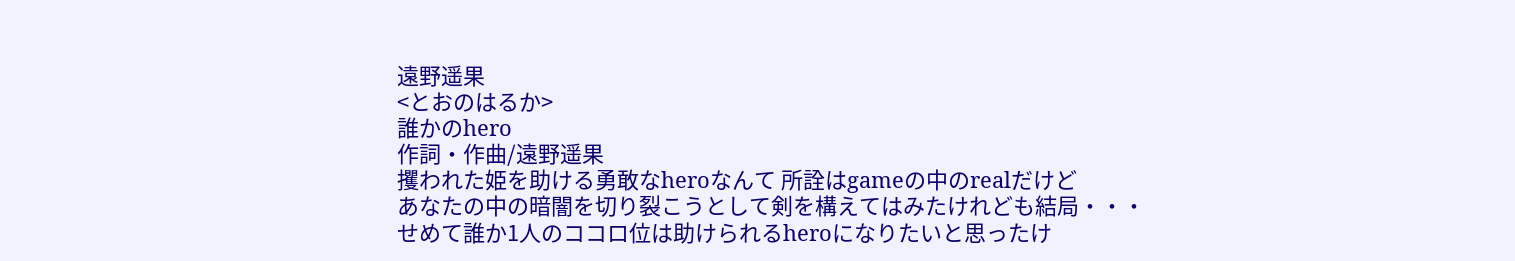遠野遥果
<とおのはるか>
誰かのhero
作詞・作曲/遠野遥果
攫われた姫を助ける勇敢なheroなんて 所詮はgameの中のrealだけど
あなたの中の暗闇を切り裂こうとして剣を構えてはみたけれども結局・・・
せめて誰か1人のココロ位は助けられるheroになりたいと思ったけ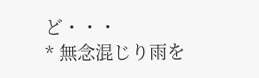ど・・・
* 無念混じり雨を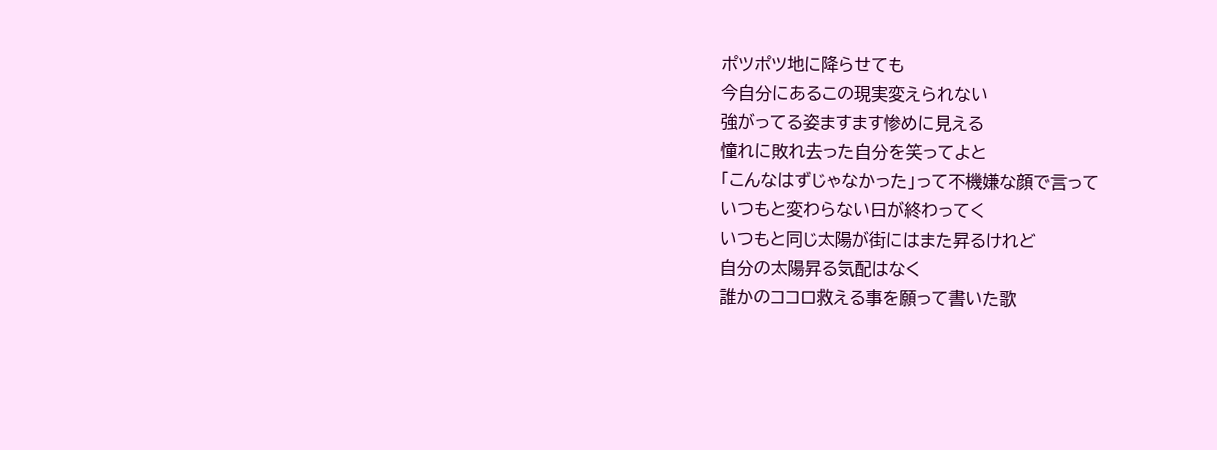ポツポツ地に降らせても
今自分にあるこの現実変えられない
強がってる姿ますます惨めに見える
憧れに敗れ去った自分を笑ってよと
「こんなはずじゃなかった」って不機嫌な顔で言って
いつもと変わらない日が終わってく
いつもと同じ太陽が街にはまた昇るけれど
自分の太陽昇る気配はなく
誰かのココロ救える事を願って書いた歌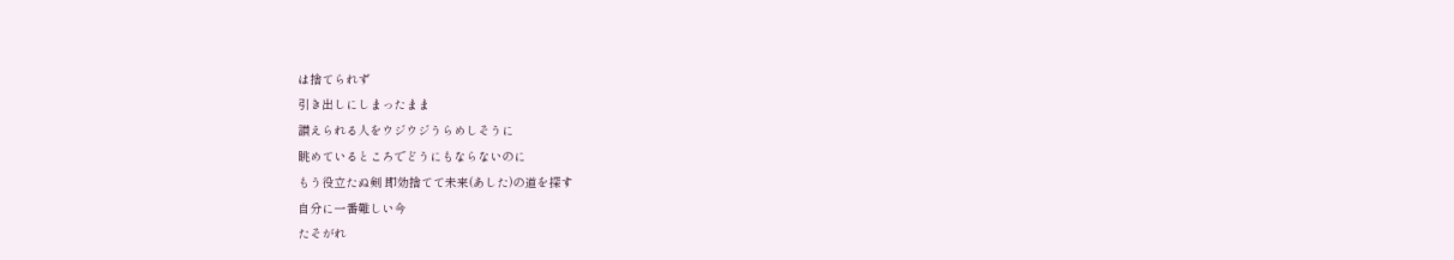は捨てられず
引き出しにしまったまま
讃えられる人をウジウジうらめしそうに
眺めているところでどうにもならないのに
もう役立たぬ剣 即効捨てて未来(あした)の道を探す
自分に一番難しい今
たそがれ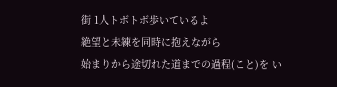街 1人トボトボ歩いているよ
絶望と未練を同時に抱えながら
始まりから途切れた道までの過程(こと)を い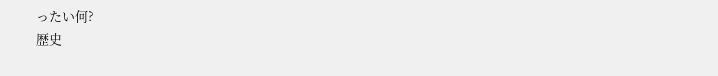ったい何?
歴史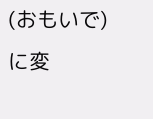(おもいで)に変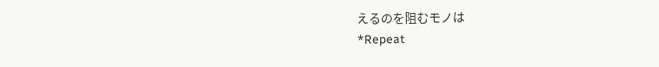えるのを阻むモノは
*Repeat